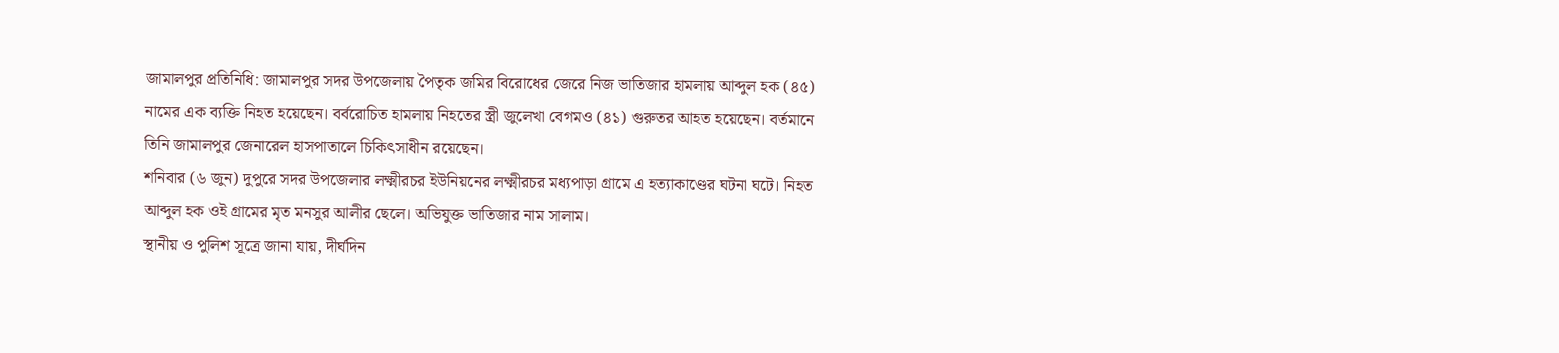জামালপুর প্রতিনিধি: জামালপুর সদর উপজেলায় পৈতৃক জমির বিরোধের জেরে নিজ ভাতিজার হামলায় আব্দুল হক (৪৫) নামের এক ব্যক্তি নিহত হয়েছেন। বর্বরোচিত হামলায় নিহতের স্ত্রী জুলেখা বেগমও (৪১) গুরুতর আহত হয়েছেন। বর্তমানে তিনি জামালপুর জেনারেল হাসপাতালে চিকিৎসাধীন রয়েছেন।
শনিবার (৬ জুন) দুপুরে সদর উপজেলার লক্ষ্মীরচর ইউনিয়নের লক্ষ্মীরচর মধ্যপাড়া গ্রামে এ হত্যাকাণ্ডের ঘটনা ঘটে। নিহত আব্দুল হক ওই গ্রামের মৃত মনসুর আলীর ছেলে। অভিযুক্ত ভাতিজার নাম সালাম।
স্থানীয় ও পুলিশ সূত্রে জানা যায়, দীর্ঘদিন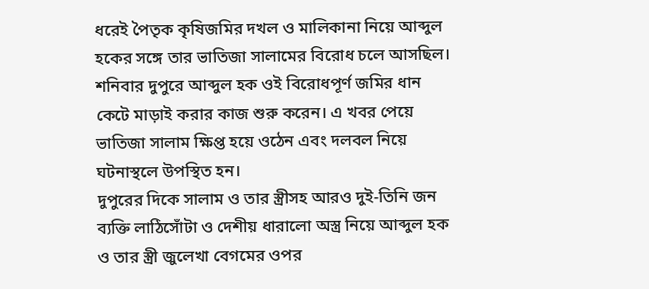ধরেই পৈতৃক কৃষিজমির দখল ও মালিকানা নিয়ে আব্দুল হকের সঙ্গে তার ভাতিজা সালামের বিরোধ চলে আসছিল। শনিবার দুপুরে আব্দুল হক ওই বিরোধপূর্ণ জমির ধান কেটে মাড়াই করার কাজ শুরু করেন। এ খবর পেয়ে ভাতিজা সালাম ক্ষিপ্ত হয়ে ওঠেন এবং দলবল নিয়ে ঘটনাস্থলে উপস্থিত হন।
দুপুরের দিকে সালাম ও তার স্ত্রীসহ আরও দুই-তিনি জন ব্যক্তি লাঠিসোঁটা ও দেশীয় ধারালো অস্ত্র নিয়ে আব্দুল হক ও তার স্ত্রী জুলেখা বেগমের ওপর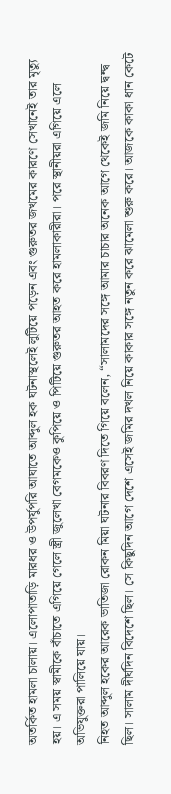অতর্কিত হামলা চালায়। এলোপাতাড়ি মারধর ও উপর্যুপরি আঘাতে আব্দুল হক ঘটনাস্থলেই লুটিয়ে পড়েন এবং গুরুতর জখমের কারণে সেখানেই তার মৃত্যু হয়। এ সময় স্বামীকে বাঁচাতে এগিয়ে গেলে স্ত্রী জুলেখা বেগমকেও কুপিয়ে ও পিটিয়ে গুরুতর আহত করে হামলাকারীরা। পরে স্থানীয়রা এগিয়ে এলে অভিযুক্তরা পালিয়ে যায়।
নিহত আব্দুল হকের আরেক ভাতিজা রোকন মিয়া ঘটনার বিবরণ দিতে গিয়ে বলেন, “সালামদের সঙ্গে আমার চাচার অনেক আগে থেকেই জমি নিয়ে দ্বন্দ্ব ছিল। সালাম দীর্ঘদিন বিদেশে ছিল। সে কিছুদিন আগে দেশে এসেই জমির দখল নিয়ে কাকার সঙ্গে নতুন করে ঝামেলা শুরু করে। আজকে কাকা ধান কেটে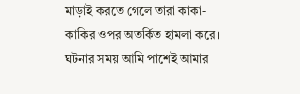মাড়াই করতে গেলে তারা কাকা-কাকির ওপর অতর্কিত হামলা করে। ঘটনার সময় আমি পাশেই আমার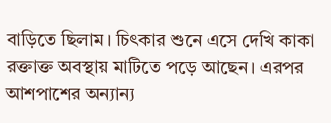বাড়িতে ছিলাম। চিৎকার শুনে এসে দেখি কাকা রক্তাক্ত অবস্থায় মাটিতে পড়ে আছেন। এরপর আশপাশের অন্যান্য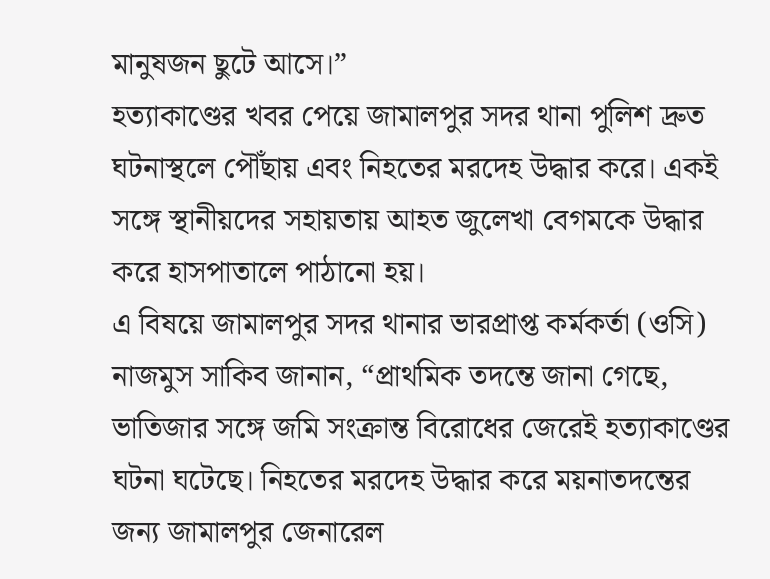মানুষজন ছুটে আসে।”
হত্যাকাণ্ডের খবর পেয়ে জামালপুর সদর থানা পুলিশ দ্রুত ঘটনাস্থলে পৌঁছায় এবং নিহতের মরদেহ উদ্ধার করে। একই সঙ্গে স্থানীয়দের সহায়তায় আহত জুলেখা বেগমকে উদ্ধার করে হাসপাতালে পাঠানো হয়।
এ বিষয়ে জামালপুর সদর থানার ভারপ্রাপ্ত কর্মকর্তা (ওসি) নাজমুস সাকিব জানান, “প্রাথমিক তদন্তে জানা গেছে, ভাতিজার সঙ্গে জমি সংক্রান্ত বিরোধের জেরেই হত্যাকাণ্ডের ঘটনা ঘটেছে। নিহতের মরদেহ উদ্ধার করে ময়নাতদন্তের জন্য জামালপুর জেনারেল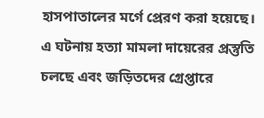হাসপাতালের মর্গে প্রেরণ করা হয়েছে। এ ঘটনায় হত্যা মামলা দায়েরের প্রস্তুতি চলছে এবং জড়িতদের গ্রেপ্তারে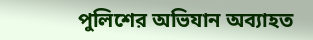পুলিশের অভিযান অব্যাহত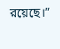রয়েছে।”